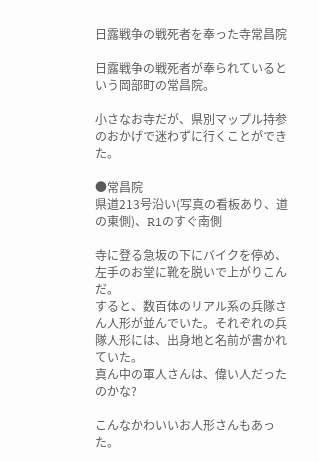日露戦争の戦死者を奉った寺常昌院

日露戦争の戦死者が奉られているという岡部町の常昌院。

小さなお寺だが、県別マップル持参のおかげで迷わずに行くことができた。

●常昌院
県道213号沿い(写真の看板あり、道の東側)、R1のすぐ南側

寺に登る急坂の下にバイクを停め、左手のお堂に靴を脱いで上がりこんだ。
すると、数百体のリアル系の兵隊さん人形が並んでいた。それぞれの兵隊人形には、出身地と名前が書かれていた。
真ん中の軍人さんは、偉い人だったのかな?

こんなかわいいお人形さんもあった。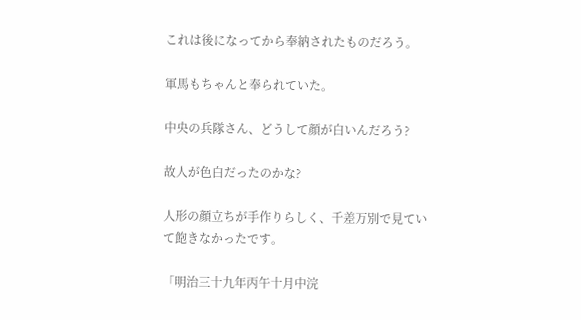これは後になってから奉納されたものだろう。

軍馬もちゃんと奉られていた。

中央の兵隊さん、どうして顔が白いんだろう?

故人が色白だったのかな?

人形の顔立ちが手作りらしく、千差万別で見ていて飽きなかったです。

「明治三十九年丙午十月中浣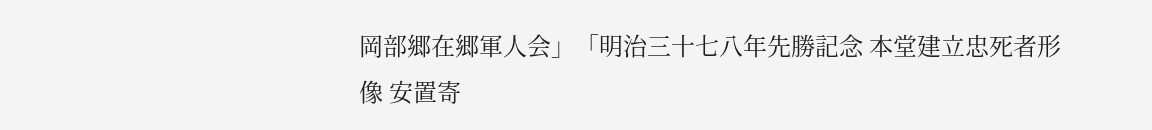岡部郷在郷軍人会」「明治三十七八年先勝記念 本堂建立忠死者形像 安置寄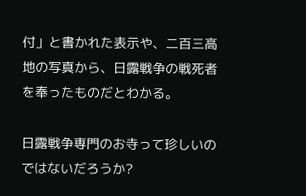付」と書かれた表示や、二百三高地の写真から、日露戦争の戦死者を奉ったものだとわかる。

日露戦争専門のお寺って珍しいのではないだろうか?